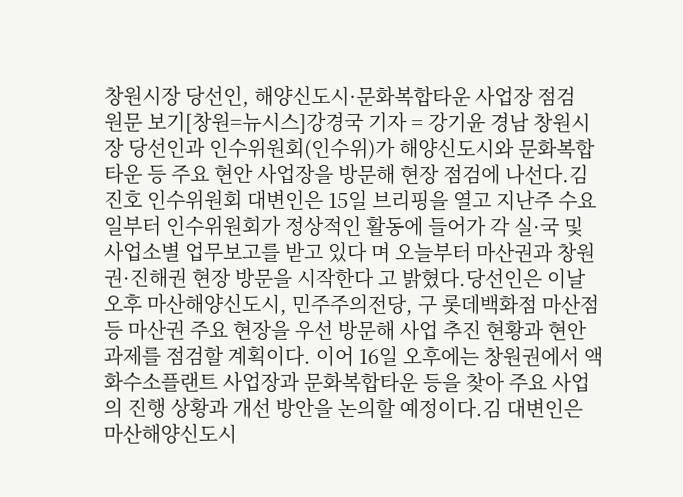창원시장 당선인, 해양신도시·문화복합타운 사업장 점검
원문 보기[창원=뉴시스]강경국 기자 = 강기윤 경남 창원시장 당선인과 인수위원회(인수위)가 해양신도시와 문화복합타운 등 주요 현안 사업장을 방문해 현장 점검에 나선다.김진호 인수위원회 대변인은 15일 브리핑을 열고 지난주 수요일부터 인수위원회가 정상적인 활동에 들어가 각 실·국 및 사업소별 업무보고를 받고 있다 며 오늘부터 마산권과 창원권·진해권 현장 방문을 시작한다 고 밝혔다.당선인은 이날 오후 마산해양신도시, 민주주의전당, 구 롯데백화점 마산점 등 마산권 주요 현장을 우선 방문해 사업 추진 현황과 현안 과제를 점검할 계획이다. 이어 16일 오후에는 창원권에서 액화수소플랜트 사업장과 문화복합타운 등을 찾아 주요 사업의 진행 상황과 개선 방안을 논의할 예정이다.김 대변인은 마산해양신도시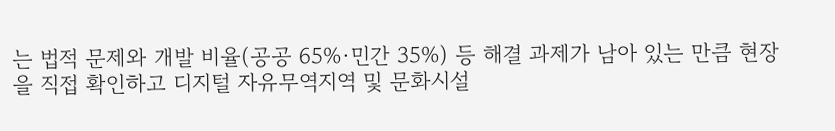는 법적 문제와 개발 비율(공공 65%·민간 35%) 등 해결 과제가 남아 있는 만큼 현장을 직접 확인하고 디지털 자유무역지역 및 문화시설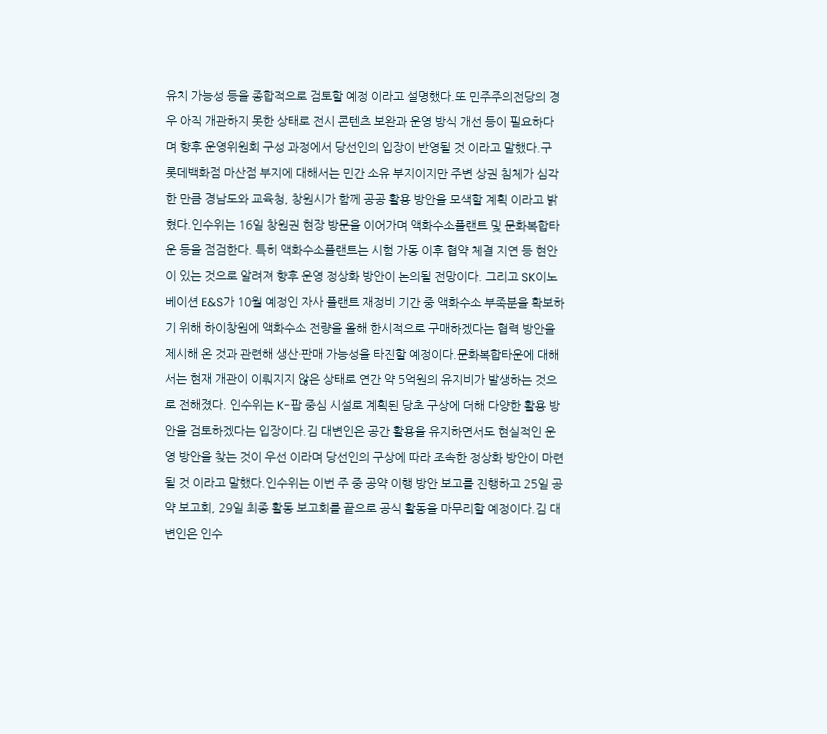유치 가능성 등을 종합적으로 검토할 예정 이라고 설명했다.또 민주주의전당의 경우 아직 개관하지 못한 상태로 전시 콘텐츠 보완과 운영 방식 개선 등이 필요하다 며 향후 운영위원회 구성 과정에서 당선인의 입장이 반영될 것 이라고 말했다.구 롯데백화점 마산점 부지에 대해서는 민간 소유 부지이지만 주변 상권 침체가 심각한 만큼 경남도와 교육청, 창원시가 함께 공공 활용 방안을 모색할 계획 이라고 밝혔다.인수위는 16일 창원권 현장 방문을 이어가며 액화수소플랜트 및 문화복합타운 등을 점검한다. 특히 액화수소플랜트는 시험 가동 이후 협약 체결 지연 등 현안이 있는 것으로 알려져 향후 운영 정상화 방안이 논의될 전망이다. 그리고 SK이노베이션 E&S가 10월 예정인 자사 플랜트 재정비 기간 중 액화수소 부족분을 확보하기 위해 하이창원에 액화수소 전량을 올해 한시적으로 구매하겠다는 협력 방안을 제시해 온 것과 관련해 생산·판매 가능성을 타진할 예정이다.문화복합타운에 대해서는 현재 개관이 이뤄지지 않은 상태로 연간 약 5억원의 유지비가 발생하는 것으로 전해졌다. 인수위는 K-팝 중심 시설로 계획된 당초 구상에 더해 다양한 활용 방안을 검토하겠다는 입장이다.김 대변인은 공간 활용을 유지하면서도 현실적인 운영 방안을 찾는 것이 우선 이라며 당선인의 구상에 따라 조속한 정상화 방안이 마련될 것 이라고 말했다.인수위는 이번 주 중 공약 이행 방안 보고를 진행하고 25일 공약 보고회, 29일 최종 활동 보고회를 끝으로 공식 활동을 마무리할 예정이다.김 대변인은 인수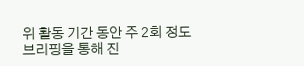위 활동 기간 동안 주 2회 정도 브리핑을 통해 진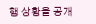행 상황을 공개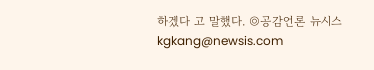하겠다 고 말했다. ◎공감언론 뉴시스 kgkang@newsis.com